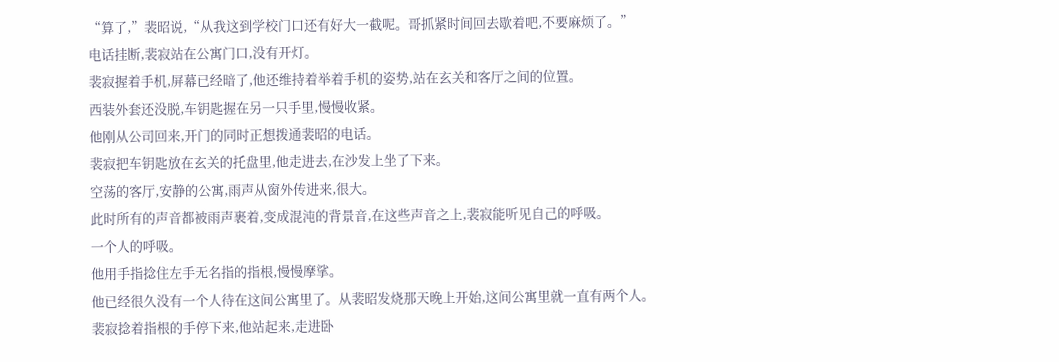“算了,”裴昭说,“从我这到学校门口还有好大一截呢。哥抓紧时间回去歇着吧,不要麻烦了。”
电话挂断,裴寂站在公寓门口,没有开灯。
裴寂握着手机,屏幕已经暗了,他还维持着举着手机的姿势,站在玄关和客厅之间的位置。
西装外套还没脱,车钥匙握在另一只手里,慢慢收紧。
他刚从公司回来,开门的同时正想拨通裴昭的电话。
裴寂把车钥匙放在玄关的托盘里,他走进去,在沙发上坐了下来。
空荡的客厅,安静的公寓,雨声从窗外传进来,很大。
此时所有的声音都被雨声裹着,变成混沌的背景音,在这些声音之上,裴寂能听见自己的呼吸。
一个人的呼吸。
他用手指捻住左手无名指的指根,慢慢摩挲。
他已经很久没有一个人待在这间公寓里了。从裴昭发烧那天晚上开始,这间公寓里就一直有两个人。
裴寂捻着指根的手停下来,他站起来,走进卧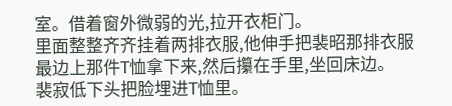室。借着窗外微弱的光,拉开衣柜门。
里面整整齐齐挂着两排衣服,他伸手把裴昭那排衣服最边上那件T恤拿下来,然后攥在手里,坐回床边。
裴寂低下头把脸埋进T恤里。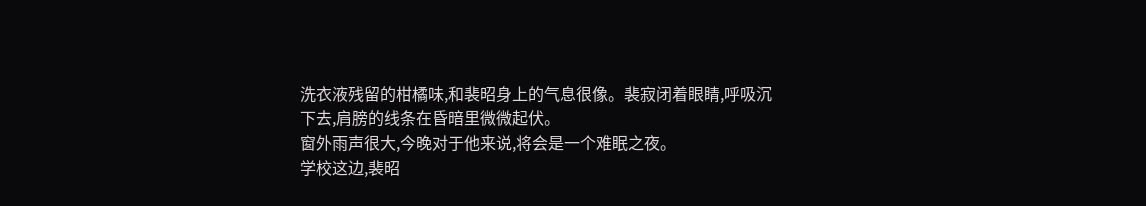洗衣液残留的柑橘味,和裴昭身上的气息很像。裴寂闭着眼睛,呼吸沉下去,肩膀的线条在昏暗里微微起伏。
窗外雨声很大,今晚对于他来说,将会是一个难眠之夜。
学校这边,裴昭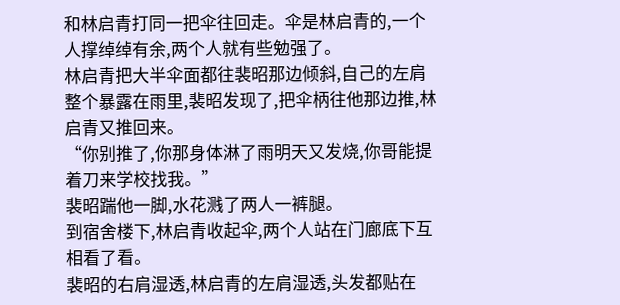和林启青打同一把伞往回走。伞是林启青的,一个人撑绰绰有余,两个人就有些勉强了。
林启青把大半伞面都往裴昭那边倾斜,自己的左肩整个暴露在雨里,裴昭发现了,把伞柄往他那边推,林启青又推回来。
“你别推了,你那身体淋了雨明天又发烧,你哥能提着刀来学校找我。”
裴昭踹他一脚,水花溅了两人一裤腿。
到宿舍楼下,林启青收起伞,两个人站在门廊底下互相看了看。
裴昭的右肩湿透,林启青的左肩湿透,头发都贴在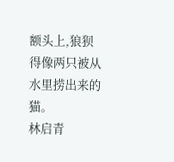额头上,狼狈得像两只被从水里捞出来的猫。
林启青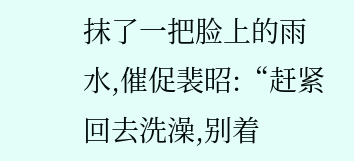抹了一把脸上的雨水,催促裴昭:“赶紧回去洗澡,别着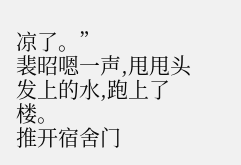凉了。”
裴昭嗯一声,甩甩头发上的水,跑上了楼。
推开宿舍门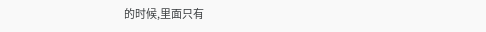的时候,里面只有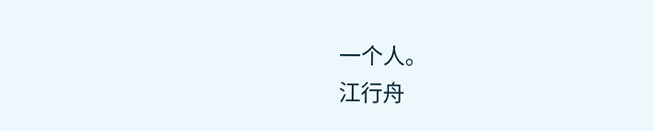一个人。
江行舟